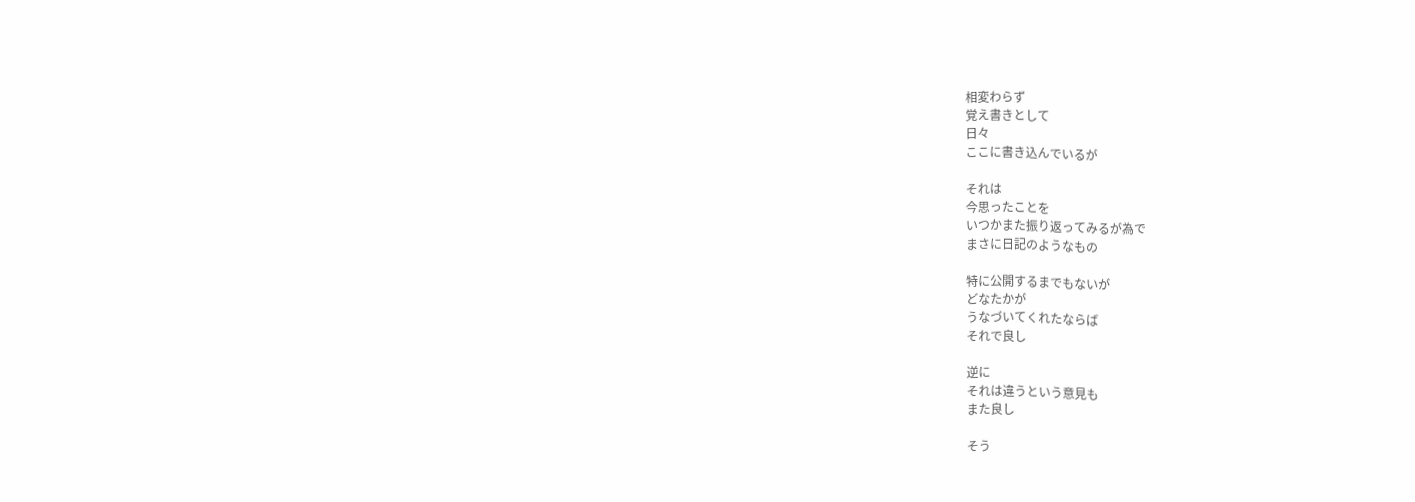相変わらず
覚え書きとして
日々
ここに書き込んでいるが

それは
今思ったことを
いつかまた振り返ってみるが為で
まさに日記のようなもの

特に公開するまでもないが
どなたかが
うなづいてくれたならば
それで良し

逆に
それは違うという意見も
また良し

そう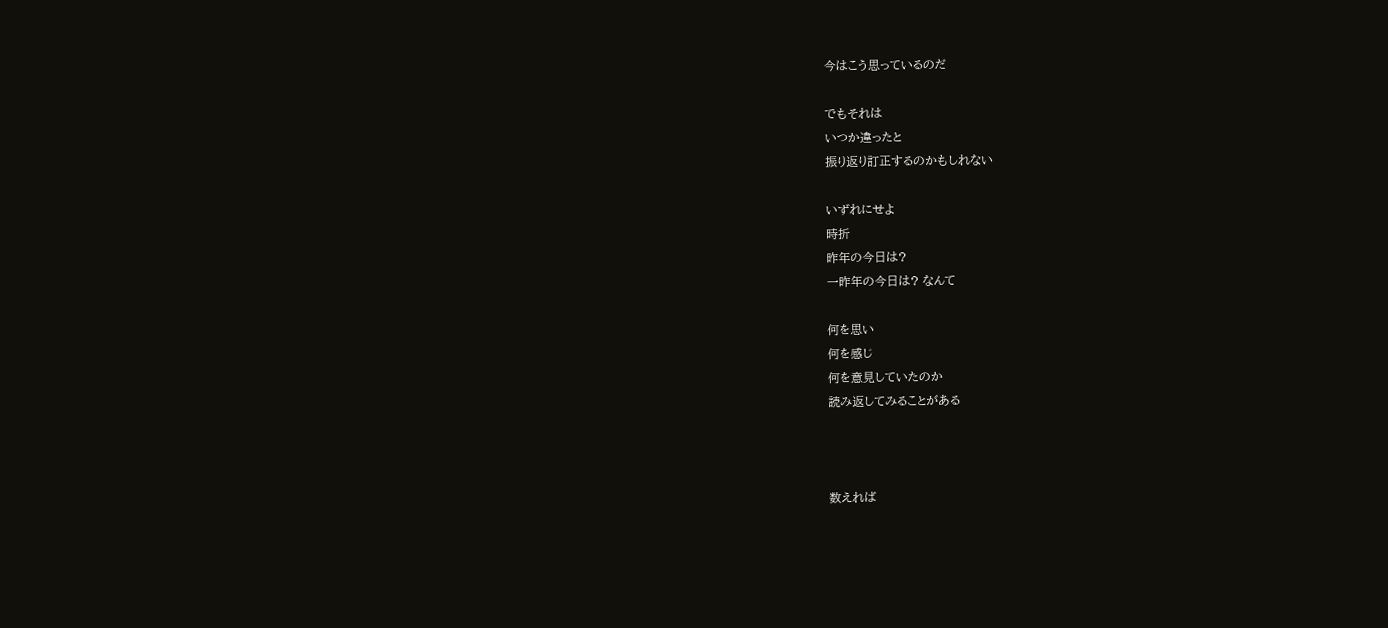今はこう思っているのだ

でもそれは
いつか違ったと
振り返り訂正するのかもしれない

いずれにせよ
時折
昨年の今日は?
一昨年の今日は? なんて

何を思い
何を感じ
何を意見していたのか
読み返してみることがある



数えれば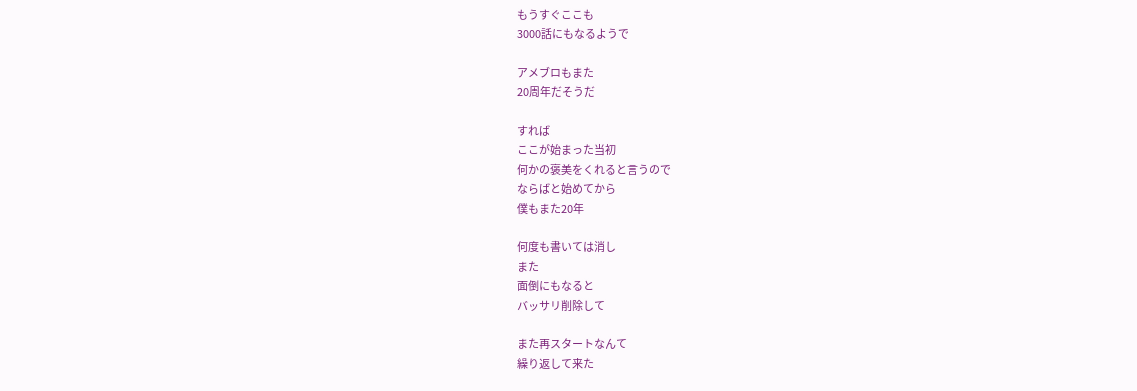もうすぐここも
3000話にもなるようで

アメブロもまた
20周年だそうだ

すれば
ここが始まった当初
何かの褒美をくれると言うので
ならばと始めてから
僕もまた20年

何度も書いては消し
また
面倒にもなると
バッサリ削除して

また再スタートなんて
繰り返して来た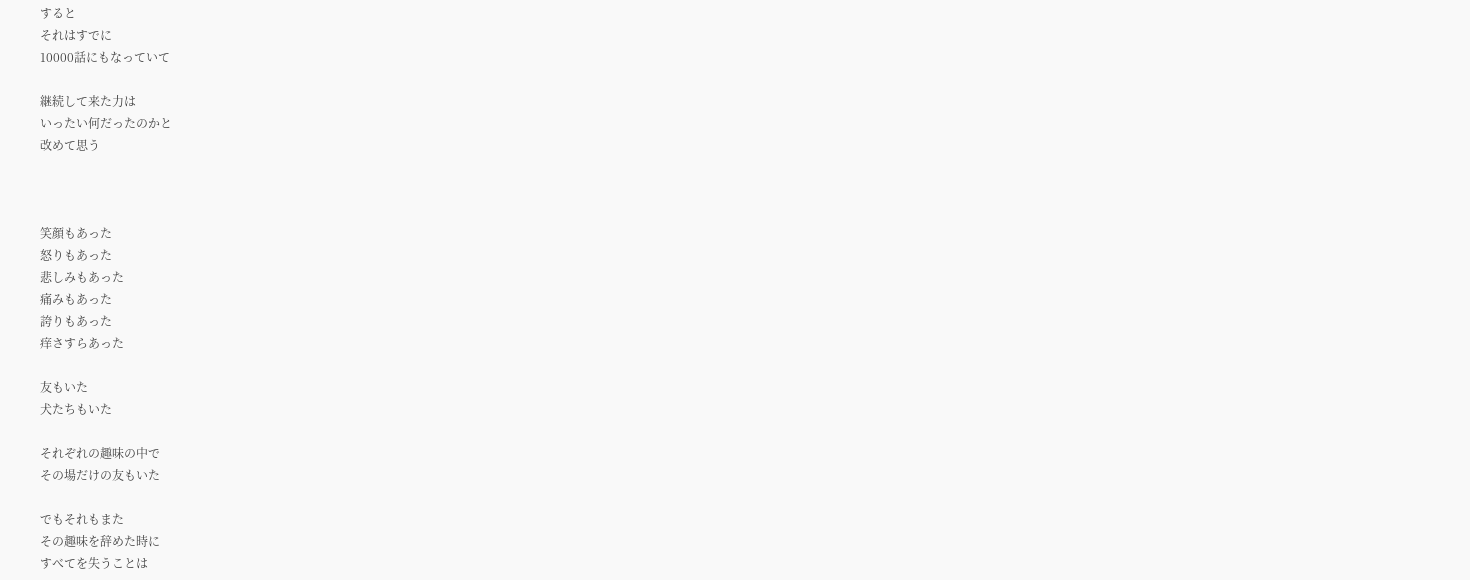すると
それはすでに
10000話にもなっていて

継続して来た力は
いったい何だったのかと
改めて思う



笑顔もあった
怒りもあった
悲しみもあった
痛みもあった
誇りもあった
痒さすらあった

友もいた
犬たちもいた

それぞれの趣味の中で
その場だけの友もいた

でもそれもまた
その趣味を辞めた時に
すべてを失うことは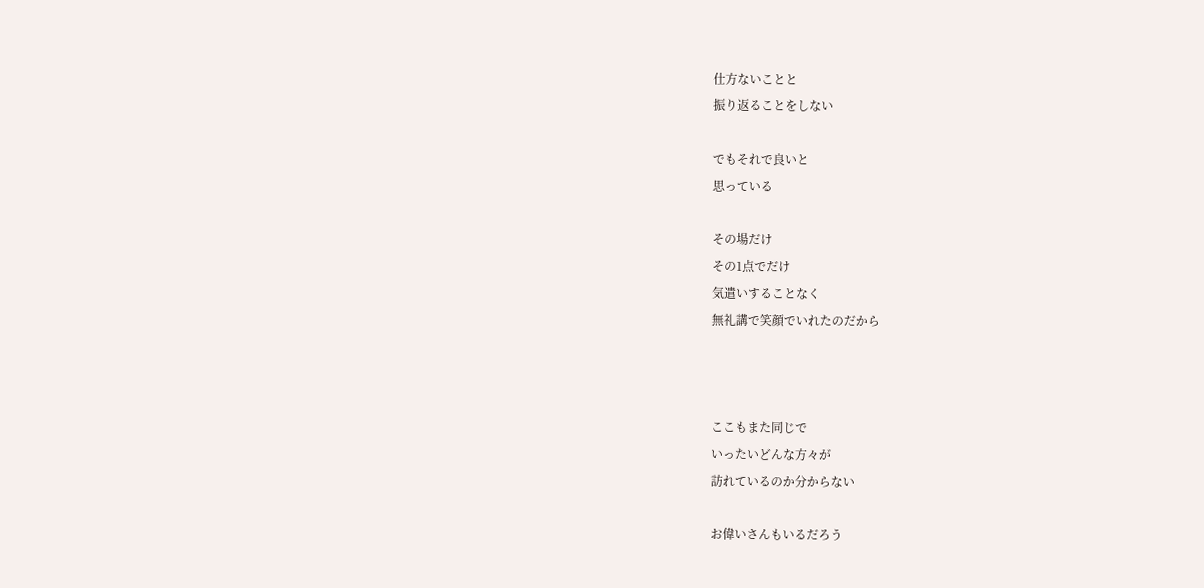仕方ないことと
振り返ることをしない

でもそれで良いと
思っている

その場だけ
その1点でだけ
気遣いすることなく
無礼講で笑顔でいれたのだから



ここもまた同じで
いったいどんな方々が
訪れているのか分からない

お偉いさんもいるだろう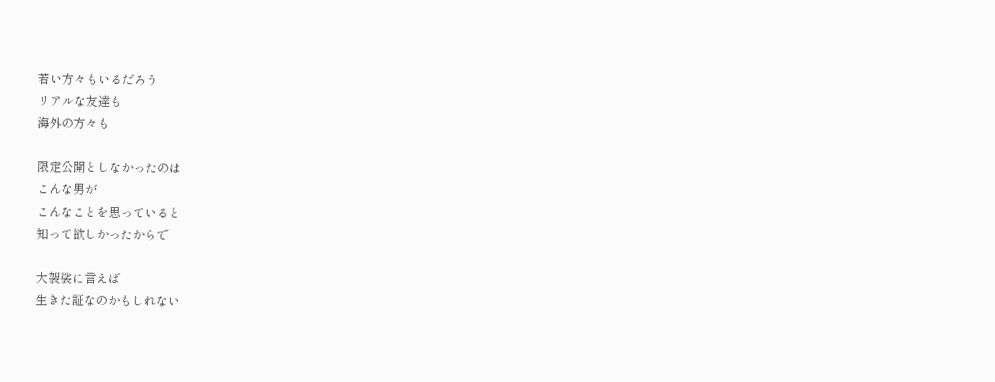若い方々もいるだろう
リアルな友達も
海外の方々も

限定公開としなかったのは
こんな男が
こんなことを思っていると
知って欲しかったからで

大袈裟に言えば
生きた証なのかもしれない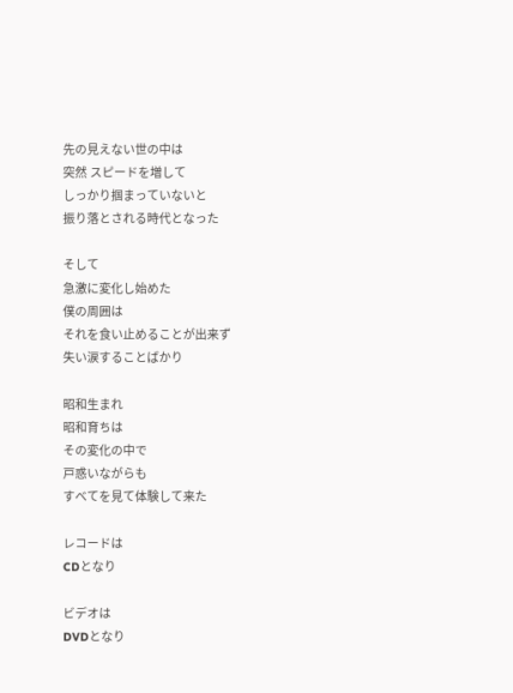先の見えない世の中は
突然 スピードを増して
しっかり掴まっていないと
振り落とされる時代となった

そして
急激に変化し始めた
僕の周囲は
それを食い止めることが出来ず
失い涙することばかり

昭和生まれ
昭和育ちは
その変化の中で
戸惑いながらも
すべてを見て体験して来た

レコードは
CDとなり

ビデオは
DVDとなり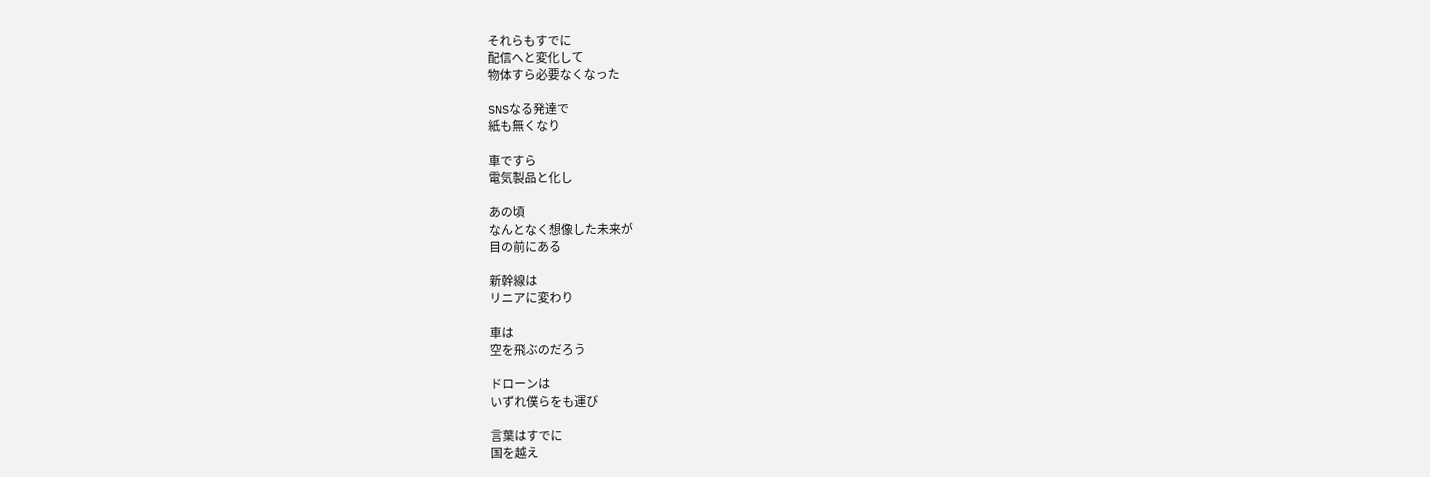それらもすでに
配信へと変化して
物体すら必要なくなった

SNSなる発達で
紙も無くなり

車ですら
電気製品と化し

あの頃
なんとなく想像した未来が
目の前にある

新幹線は
リニアに変わり

車は
空を飛ぶのだろう

ドローンは
いずれ僕らをも運び

言葉はすでに
国を越え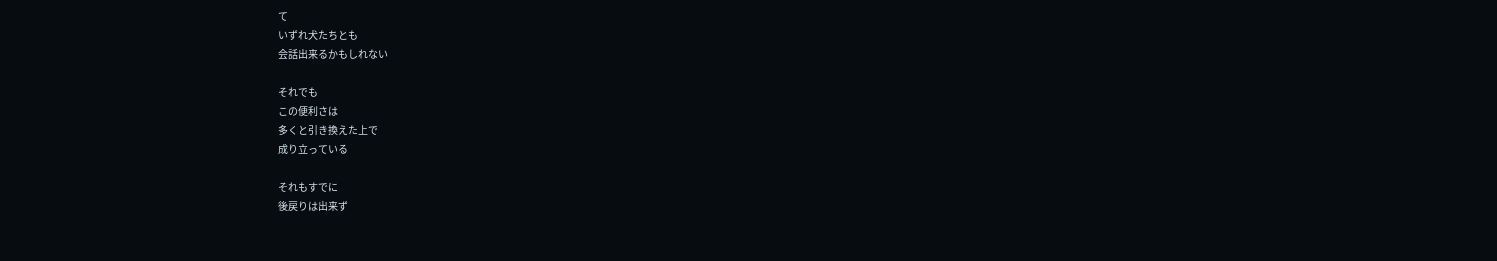て
いずれ犬たちとも
会話出来るかもしれない

それでも
この便利さは
多くと引き換えた上で
成り立っている

それもすでに
後戻りは出来ず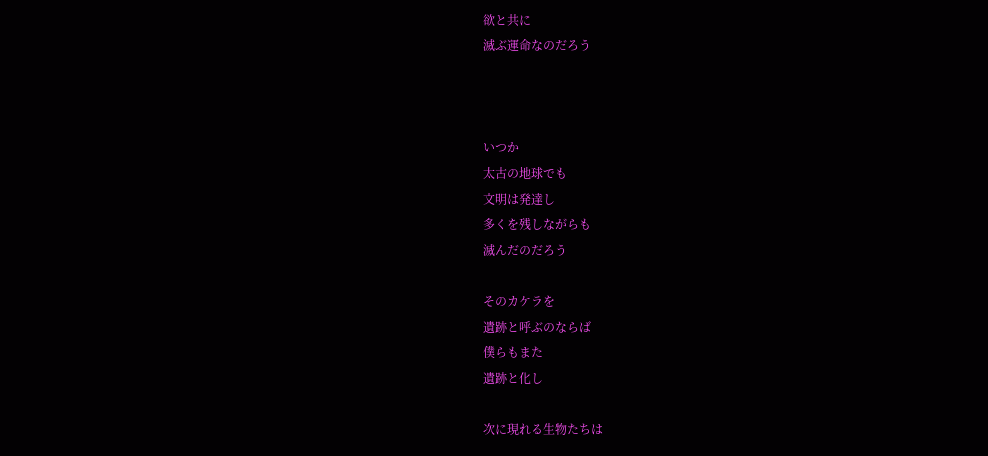欲と共に
滅ぶ運命なのだろう



いつか
太古の地球でも
文明は発達し
多くを残しながらも
滅んだのだろう

そのカケラを
遺跡と呼ぶのならば
僕らもまた
遺跡と化し

次に現れる生物たちは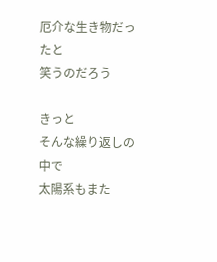厄介な生き物だったと
笑うのだろう

きっと
そんな繰り返しの中で
太陽系もまた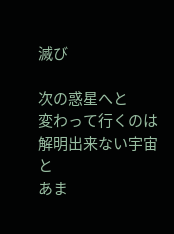滅び

次の惑星へと
変わって行くのは
解明出来ない宇宙と
あま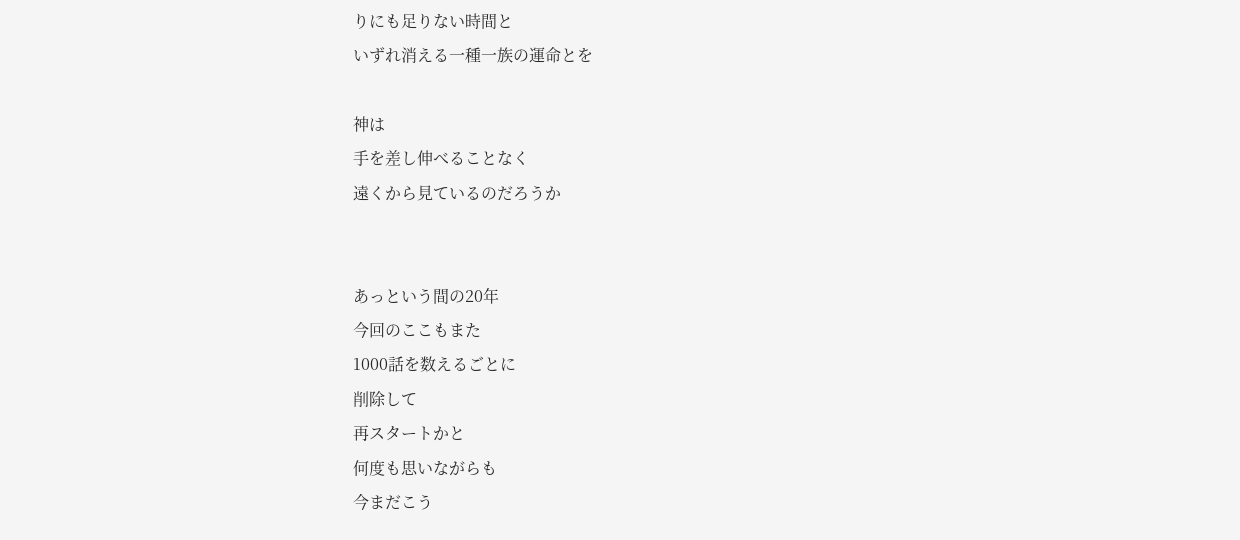りにも足りない時間と
いずれ消える一種一族の運命とを

神は
手を差し伸べることなく
遠くから見ているのだろうか


あっという間の20年
今回のここもまた
1000話を数えるごとに
削除して
再スタートかと
何度も思いながらも
今まだこう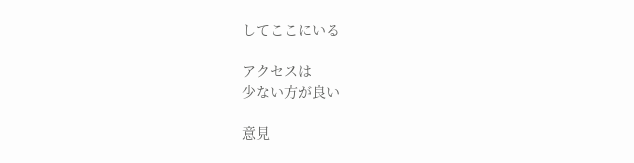してここにいる

アクセスは
少ない方が良い

意見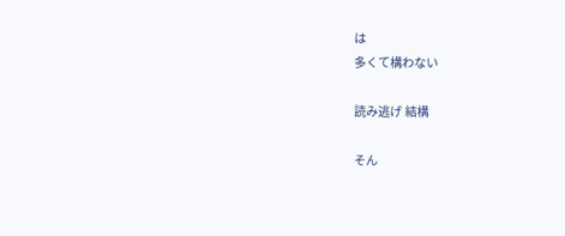は
多くて構わない

読み逃げ 結構

そん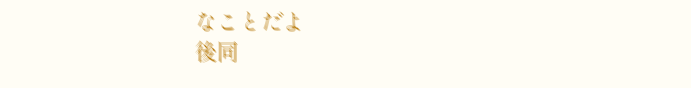なことだよ
後同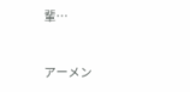輩…



アーメン